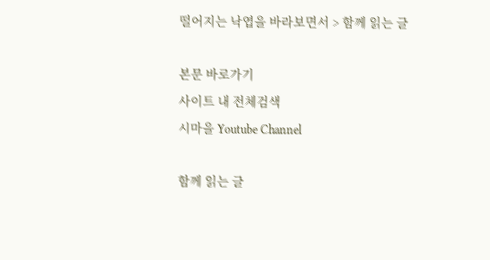떨어지는 낙엽을 바라보면서 > 함께 읽는 글

본문 바로가기
사이트 내 전체검색
시마을 Youtube Channel

함께 읽는 글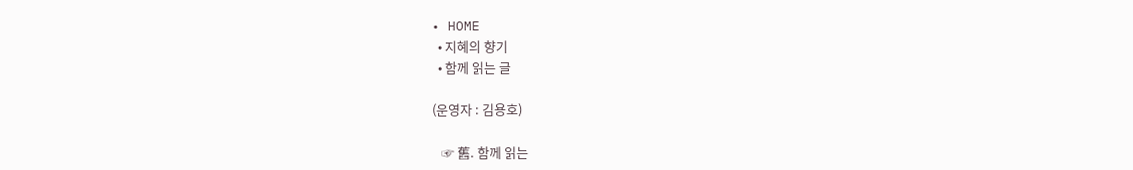• HOME
  • 지혜의 향기
  • 함께 읽는 글

(운영자 : 김용호)

   ☞ 舊. 함께 읽는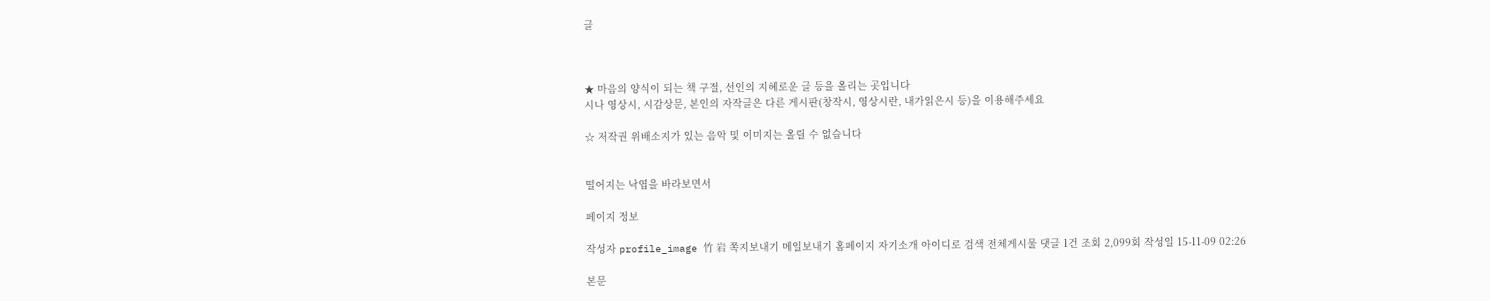글



★ 마음의 양식이 되는 책 구절, 선인의 지혜로운 글 등을 올리는 곳입니다
시나 영상시, 시감상문, 본인의 자작글은 다른 게시판(창작시, 영상시란, 내가읽은시 등)을 이용해주세요

☆ 저작권 위배소지가 있는 음악 및 이미지는 올릴 수 없습니다


떨어지는 낙엽을 바라보면서

페이지 정보

작성자 profile_image 竹 岩 쪽지보내기 메일보내기 홈페이지 자기소개 아이디로 검색 전체게시물 댓글 1건 조회 2,099회 작성일 15-11-09 02:26

본문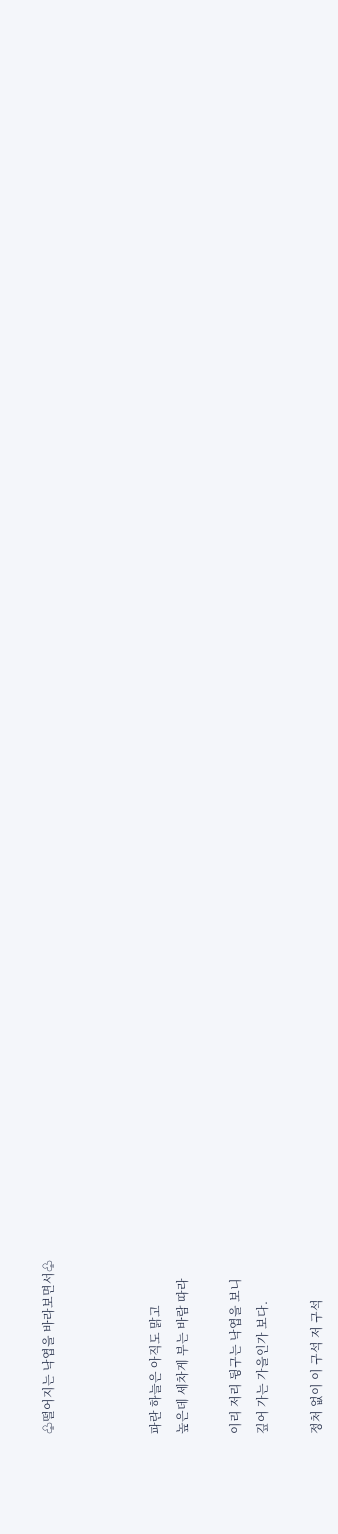♧떨어지는 낙엽을 바라보면서♧



파란 하늘은 아직도 맑고
높은데 세차게 부는 바람 따라

이리 저리 뒹구는 낙엽을 보니
깊어 가는 가을인가 보다.

정처 없이 이 구석 저 구석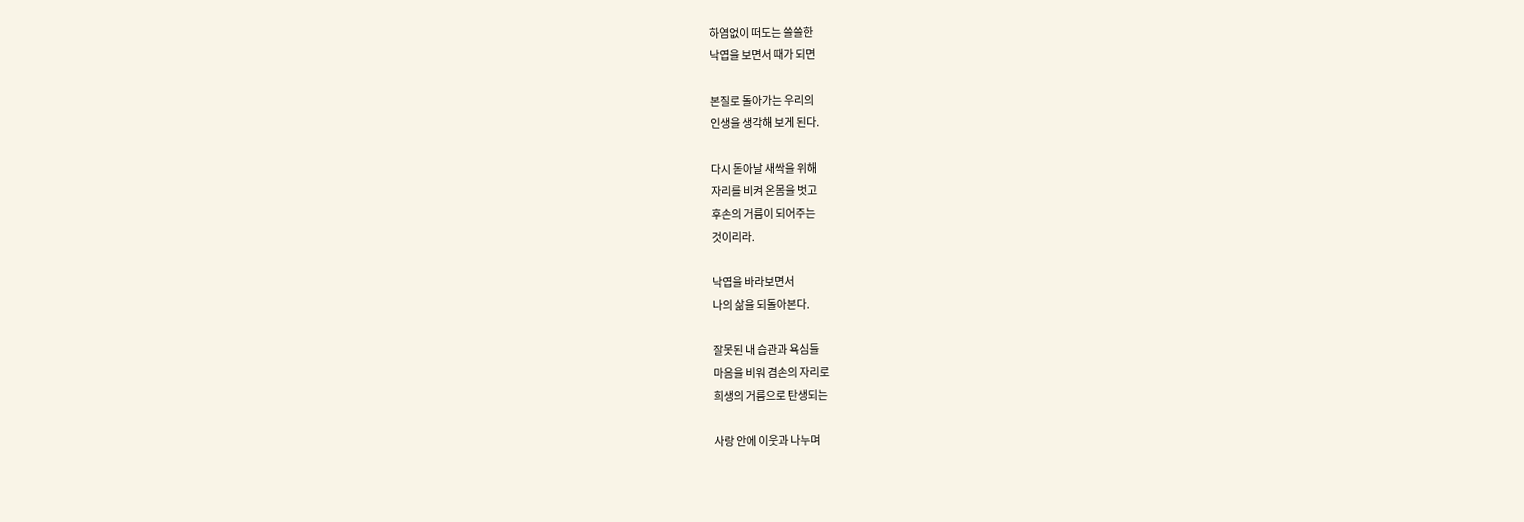하염없이 떠도는 쓸쓸한
낙엽을 보면서 때가 되면

본질로 돌아가는 우리의
인생을 생각해 보게 된다.

다시 돋아날 새싹을 위해
자리를 비켜 온몸을 벗고
후손의 거름이 되어주는
것이리라.

낙엽을 바라보면서
나의 삶을 되돌아본다.

잘못된 내 습관과 욕심들
마음을 비워 겸손의 자리로
희생의 거름으로 탄생되는

사랑 안에 이웃과 나누며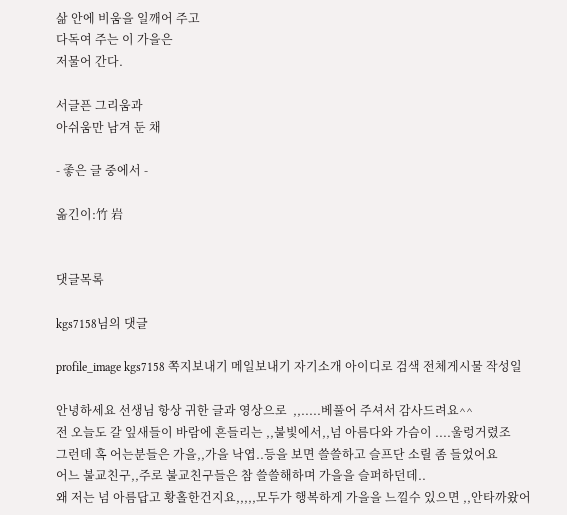삶 안에 비움을 일깨어 주고
다독여 주는 이 가을은
저물어 간다.

서글픈 그리움과
아쉬움만 남겨 둔 채

- 좋은 글 중에서 -

옮긴이:竹 岩


댓글목록

kgs7158님의 댓글

profile_image kgs7158 쪽지보내기 메일보내기 자기소개 아이디로 검색 전체게시물 작성일

안녕하세요 선생님 항상 귀한 글과 영상으로  ,,.....베풀어 주셔서 감사드려요^^
전 오늘도 갈 잎새들이 바람에 흔들리는 ,,불빛에서,,넘 아름다와 가슴이 ....울렁거렸조
그런데 혹 어는분들은 가을,,가을 낙엽..등을 보면 쓸쓸하고 슬프단 소릴 좀 들었어요
어느 불교친구,,주로 불교친구들은 참 쓸쓸해하며 가을을 슬퍼하던데..
왜 저는 넘 아름답고 황홀한건지요,,,,,모두가 행복하게 가을을 느낄수 있으면 ,,안타까왔어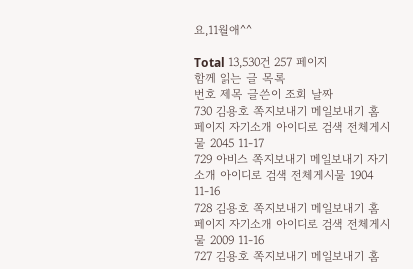요,11월애^^

Total 13,530건 257 페이지
함께 읽는 글 목록
번호 제목 글쓴이 조회 날짜
730 김용호 쪽지보내기 메일보내기 홈페이지 자기소개 아이디로 검색 전체게시물 2045 11-17
729 아비스 쪽지보내기 메일보내기 자기소개 아이디로 검색 전체게시물 1904 11-16
728 김용호 쪽지보내기 메일보내기 홈페이지 자기소개 아이디로 검색 전체게시물 2009 11-16
727 김용호 쪽지보내기 메일보내기 홈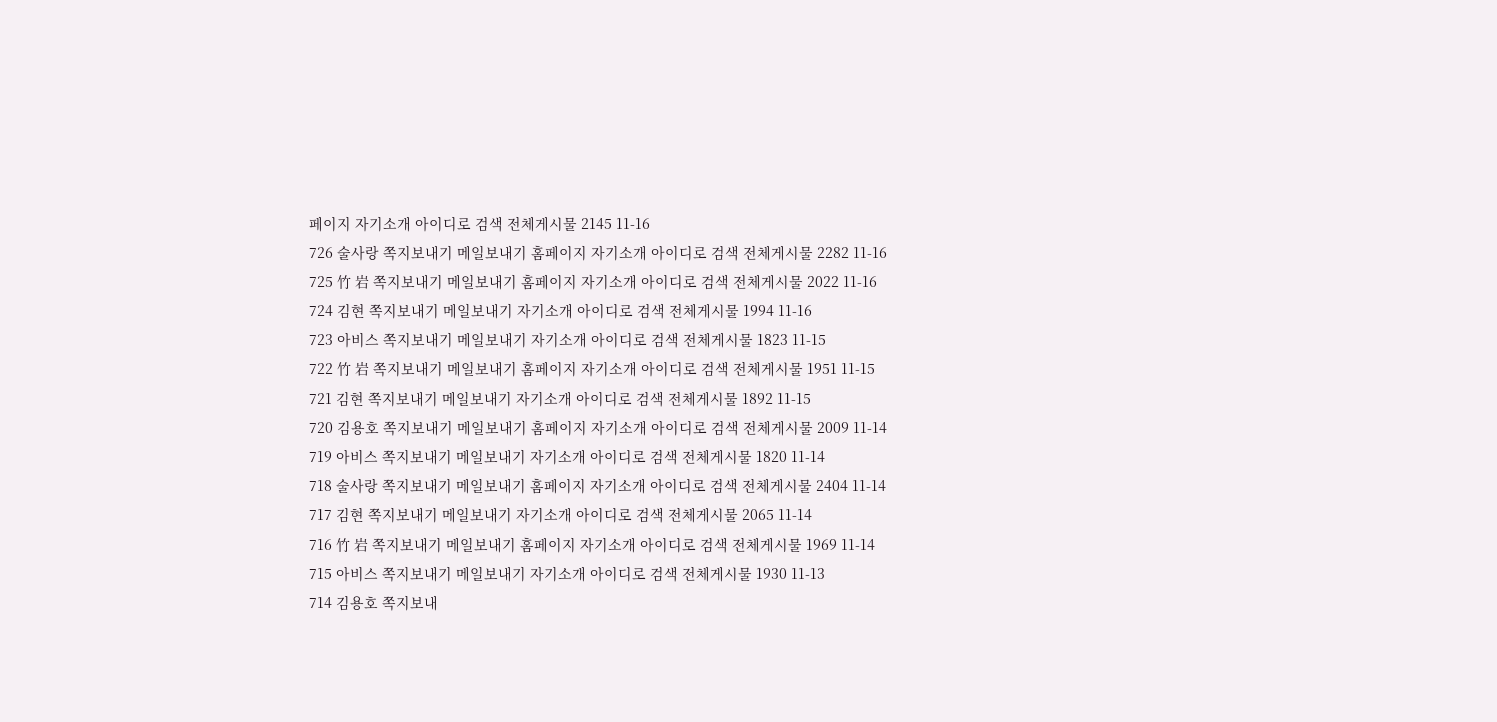페이지 자기소개 아이디로 검색 전체게시물 2145 11-16
726 술사랑 쪽지보내기 메일보내기 홈페이지 자기소개 아이디로 검색 전체게시물 2282 11-16
725 竹 岩 쪽지보내기 메일보내기 홈페이지 자기소개 아이디로 검색 전체게시물 2022 11-16
724 김현 쪽지보내기 메일보내기 자기소개 아이디로 검색 전체게시물 1994 11-16
723 아비스 쪽지보내기 메일보내기 자기소개 아이디로 검색 전체게시물 1823 11-15
722 竹 岩 쪽지보내기 메일보내기 홈페이지 자기소개 아이디로 검색 전체게시물 1951 11-15
721 김현 쪽지보내기 메일보내기 자기소개 아이디로 검색 전체게시물 1892 11-15
720 김용호 쪽지보내기 메일보내기 홈페이지 자기소개 아이디로 검색 전체게시물 2009 11-14
719 아비스 쪽지보내기 메일보내기 자기소개 아이디로 검색 전체게시물 1820 11-14
718 술사랑 쪽지보내기 메일보내기 홈페이지 자기소개 아이디로 검색 전체게시물 2404 11-14
717 김현 쪽지보내기 메일보내기 자기소개 아이디로 검색 전체게시물 2065 11-14
716 竹 岩 쪽지보내기 메일보내기 홈페이지 자기소개 아이디로 검색 전체게시물 1969 11-14
715 아비스 쪽지보내기 메일보내기 자기소개 아이디로 검색 전체게시물 1930 11-13
714 김용호 쪽지보내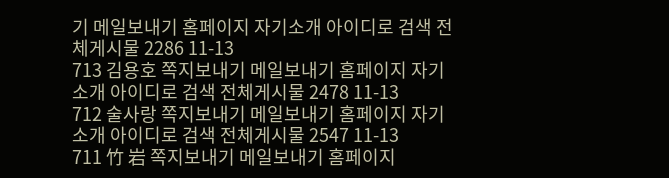기 메일보내기 홈페이지 자기소개 아이디로 검색 전체게시물 2286 11-13
713 김용호 쪽지보내기 메일보내기 홈페이지 자기소개 아이디로 검색 전체게시물 2478 11-13
712 술사랑 쪽지보내기 메일보내기 홈페이지 자기소개 아이디로 검색 전체게시물 2547 11-13
711 竹 岩 쪽지보내기 메일보내기 홈페이지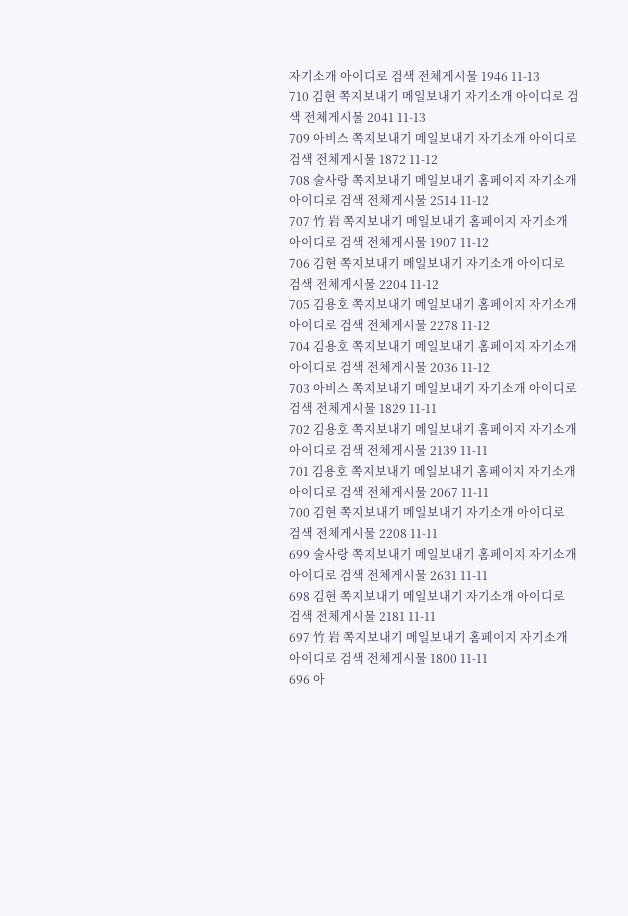자기소개 아이디로 검색 전체게시물 1946 11-13
710 김현 쪽지보내기 메일보내기 자기소개 아이디로 검색 전체게시물 2041 11-13
709 아비스 쪽지보내기 메일보내기 자기소개 아이디로 검색 전체게시물 1872 11-12
708 술사랑 쪽지보내기 메일보내기 홈페이지 자기소개 아이디로 검색 전체게시물 2514 11-12
707 竹 岩 쪽지보내기 메일보내기 홈페이지 자기소개 아이디로 검색 전체게시물 1907 11-12
706 김현 쪽지보내기 메일보내기 자기소개 아이디로 검색 전체게시물 2204 11-12
705 김용호 쪽지보내기 메일보내기 홈페이지 자기소개 아이디로 검색 전체게시물 2278 11-12
704 김용호 쪽지보내기 메일보내기 홈페이지 자기소개 아이디로 검색 전체게시물 2036 11-12
703 아비스 쪽지보내기 메일보내기 자기소개 아이디로 검색 전체게시물 1829 11-11
702 김용호 쪽지보내기 메일보내기 홈페이지 자기소개 아이디로 검색 전체게시물 2139 11-11
701 김용호 쪽지보내기 메일보내기 홈페이지 자기소개 아이디로 검색 전체게시물 2067 11-11
700 김현 쪽지보내기 메일보내기 자기소개 아이디로 검색 전체게시물 2208 11-11
699 술사랑 쪽지보내기 메일보내기 홈페이지 자기소개 아이디로 검색 전체게시물 2631 11-11
698 김현 쪽지보내기 메일보내기 자기소개 아이디로 검색 전체게시물 2181 11-11
697 竹 岩 쪽지보내기 메일보내기 홈페이지 자기소개 아이디로 검색 전체게시물 1800 11-11
696 아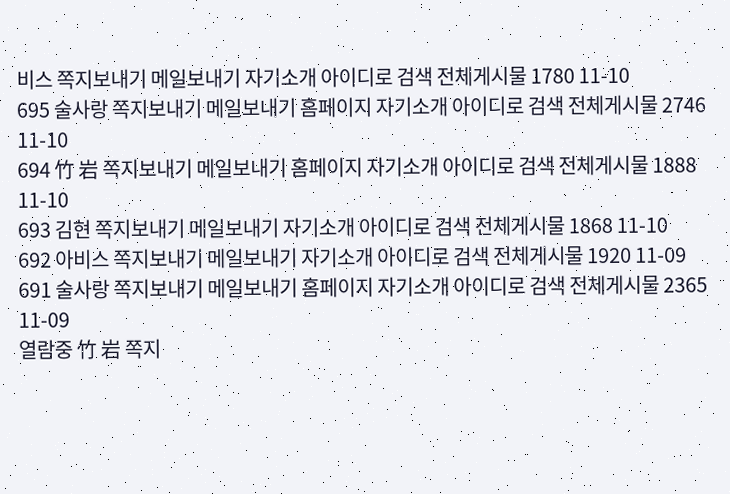비스 쪽지보내기 메일보내기 자기소개 아이디로 검색 전체게시물 1780 11-10
695 술사랑 쪽지보내기 메일보내기 홈페이지 자기소개 아이디로 검색 전체게시물 2746 11-10
694 竹 岩 쪽지보내기 메일보내기 홈페이지 자기소개 아이디로 검색 전체게시물 1888 11-10
693 김현 쪽지보내기 메일보내기 자기소개 아이디로 검색 전체게시물 1868 11-10
692 아비스 쪽지보내기 메일보내기 자기소개 아이디로 검색 전체게시물 1920 11-09
691 술사랑 쪽지보내기 메일보내기 홈페이지 자기소개 아이디로 검색 전체게시물 2365 11-09
열람중 竹 岩 쪽지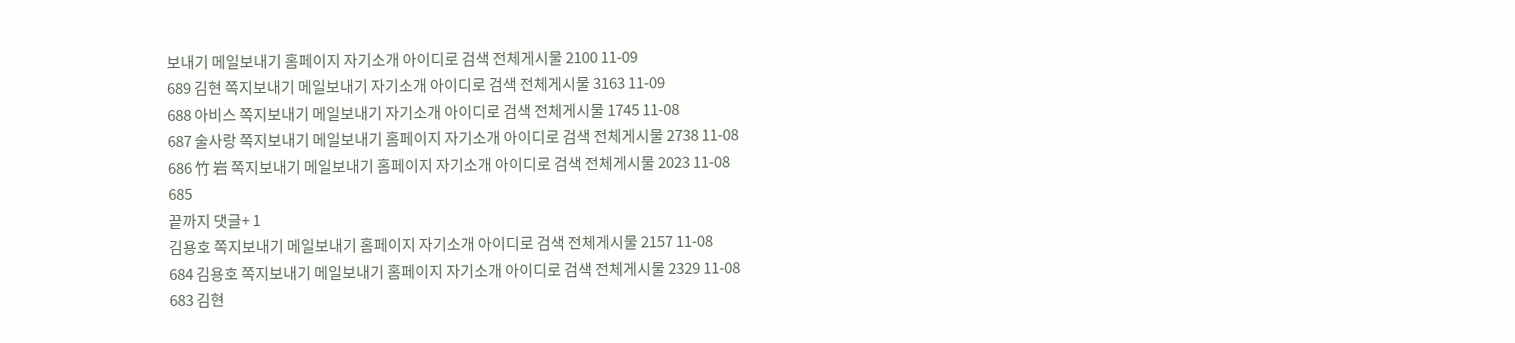보내기 메일보내기 홈페이지 자기소개 아이디로 검색 전체게시물 2100 11-09
689 김현 쪽지보내기 메일보내기 자기소개 아이디로 검색 전체게시물 3163 11-09
688 아비스 쪽지보내기 메일보내기 자기소개 아이디로 검색 전체게시물 1745 11-08
687 술사랑 쪽지보내기 메일보내기 홈페이지 자기소개 아이디로 검색 전체게시물 2738 11-08
686 竹 岩 쪽지보내기 메일보내기 홈페이지 자기소개 아이디로 검색 전체게시물 2023 11-08
685
끝까지 댓글+ 1
김용호 쪽지보내기 메일보내기 홈페이지 자기소개 아이디로 검색 전체게시물 2157 11-08
684 김용호 쪽지보내기 메일보내기 홈페이지 자기소개 아이디로 검색 전체게시물 2329 11-08
683 김현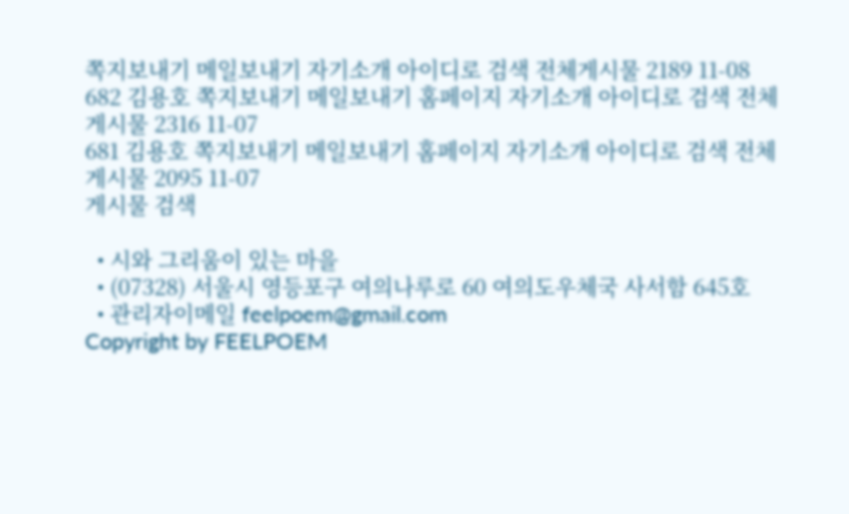쪽지보내기 메일보내기 자기소개 아이디로 검색 전체게시물 2189 11-08
682 김용호 쪽지보내기 메일보내기 홈페이지 자기소개 아이디로 검색 전체게시물 2316 11-07
681 김용호 쪽지보내기 메일보내기 홈페이지 자기소개 아이디로 검색 전체게시물 2095 11-07
게시물 검색

  • 시와 그리움이 있는 마을
  • (07328) 서울시 영등포구 여의나루로 60 여의도우체국 사서함 645호
  • 관리자이메일 feelpoem@gmail.com
Copyright by FEELPOEM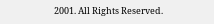2001. All Rights Reserved.